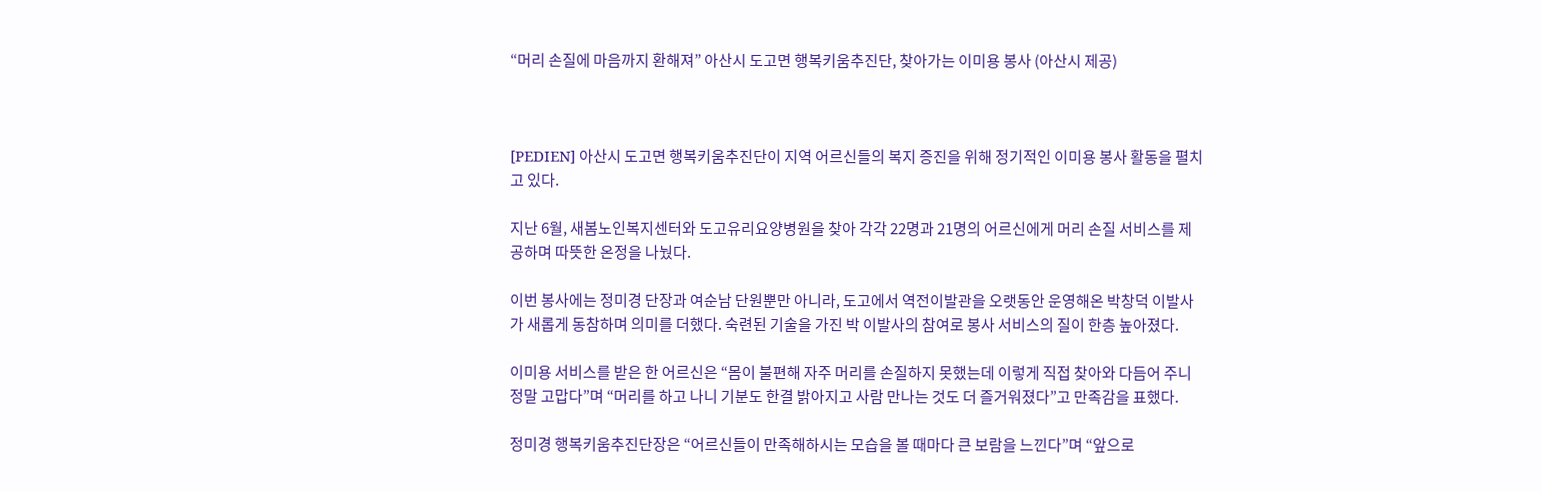“머리 손질에 마음까지 환해져” 아산시 도고면 행복키움추진단, 찾아가는 이미용 봉사 (아산시 제공)



[PEDIEN] 아산시 도고면 행복키움추진단이 지역 어르신들의 복지 증진을 위해 정기적인 이미용 봉사 활동을 펼치고 있다.

지난 6월, 새봄노인복지센터와 도고유리요양병원을 찾아 각각 22명과 21명의 어르신에게 머리 손질 서비스를 제공하며 따뜻한 온정을 나눴다.

이번 봉사에는 정미경 단장과 여순남 단원뿐만 아니라, 도고에서 역전이발관을 오랫동안 운영해온 박창덕 이발사가 새롭게 동참하며 의미를 더했다. 숙련된 기술을 가진 박 이발사의 참여로 봉사 서비스의 질이 한층 높아졌다.

이미용 서비스를 받은 한 어르신은 “몸이 불편해 자주 머리를 손질하지 못했는데 이렇게 직접 찾아와 다듬어 주니 정말 고맙다”며 “머리를 하고 나니 기분도 한결 밝아지고 사람 만나는 것도 더 즐거워졌다”고 만족감을 표했다.

정미경 행복키움추진단장은 “어르신들이 만족해하시는 모습을 볼 때마다 큰 보람을 느낀다”며 “앞으로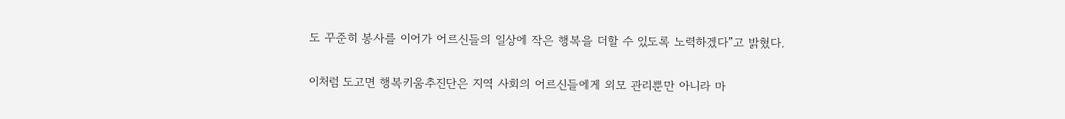도 꾸준히 봉사를 이어가 어르신들의 일상에 작은 행복을 더할 수 있도록 노력하겠다”고 밝혔다.

이처럼 도고면 행복키움추진단은 지역 사회의 어르신들에게 외모 관리뿐만 아니라 마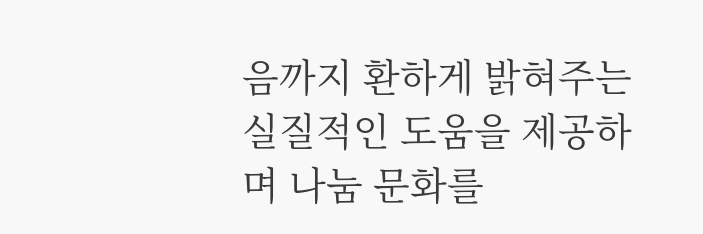음까지 환하게 밝혀주는 실질적인 도움을 제공하며 나눔 문화를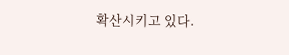확산시키고 있다.